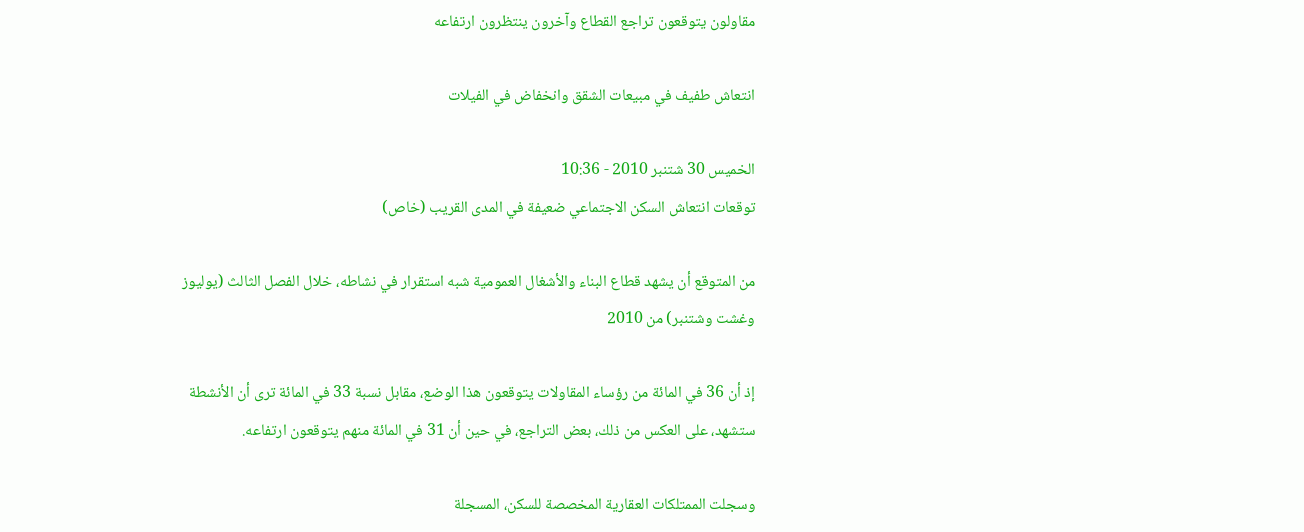مقاولون يتوقعون تراجع القطاع وآخرون ينتظرون ارتفاعه

انتعاش طفيف في مبيعات الشقق وانخفاض في الفيلات

الخميس 30 شتنبر 2010 - 10:36
توقعات انتعاش السكن الاجتماعي ضعيفة في المدى القريب (خاص)

من المتوقع أن يشهد قطاع البناء والأشغال العمومية شبه استقرار في نشاطه، خلال الفصل الثالث (يوليوز وغشت وشتنبر) من 2010

إذ أن 36 في المائة من رؤساء المقاولات يتوقعون هذا الوضع، مقابل نسبة 33 في المائة ترى أن الأنشطة ستشهد، على العكس من ذلك، بعض التراجع، في حين أن 31 في المائة منهم يتوقعون ارتفاعه.

وسجلت الممتلكات العقارية المخصصة للسكن، المسجلة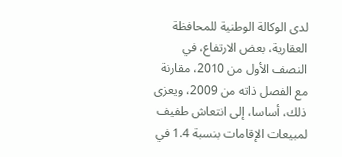لدى الوكالة الوطنية للمحافظة العقارية، بعض الارتفاع، في النصف الأول من 2010، مقارنة مع الفصل ذاته من 2009، ويعزى ذلك، أساسا، إلى انتعاش طفيف لمبيعات الإقامات بنسبة 1.4 في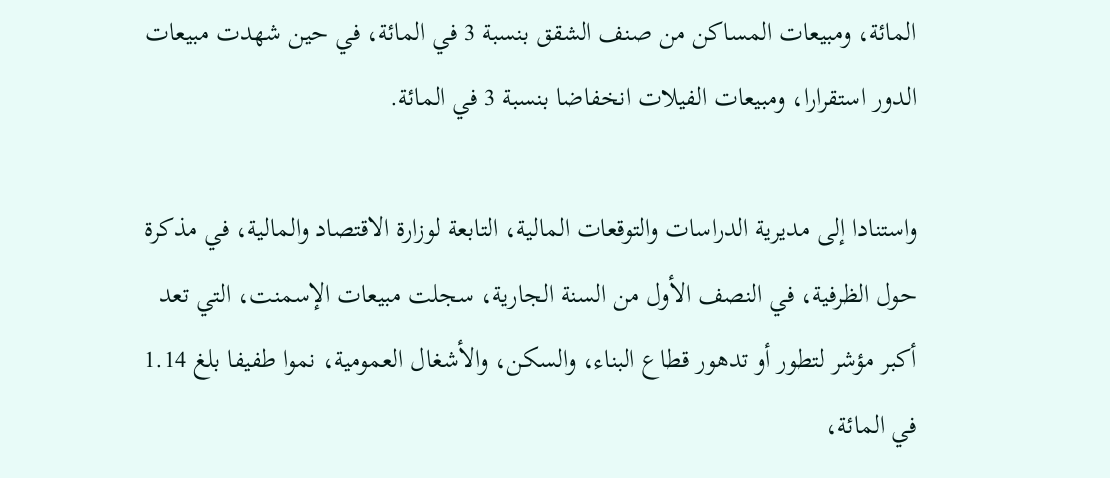المائة، ومبيعات المساكن من صنف الشقق بنسبة 3 في المائة، في حين شهدت مبيعات الدور استقرارا، ومبيعات الفيلات انخفاضا بنسبة 3 في المائة.

واستنادا إلى مديرية الدراسات والتوقعات المالية، التابعة لوزارة الاقتصاد والمالية، في مذكرة حول الظرفية، في النصف الأول من السنة الجارية، سجلت مبيعات الإسمنت، التي تعد أكبر مؤشر لتطور أو تدهور قطاع البناء، والسكن، والأشغال العمومية، نموا طفيفا بلغ 1.14 في المائة،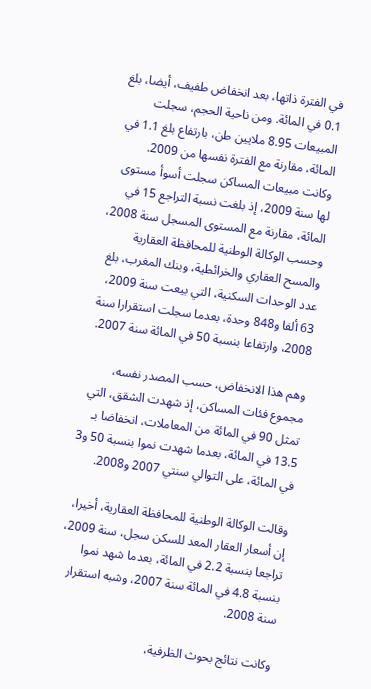في الفترة ذاتها، بعد انخفاض طفيف، أيضا، بلغ 0.1 في المائة. ومن ناحية الحجم، سجلت المبيعات 8.95 ملايين طن، بارتفاع بلغ 1.1 في المائة، مقارنة مع الفترة نفسها من 2009.
وكانت مبيعات المساكن سجلت أسوأ مستوى لها سنة 2009، إذ بلغت نسبة التراجع 15 في المائة، مقارنة مع المستوى المسجل سنة 2008، وحسب الوكالة الوطنية للمحافظة العقارية والمسح العقاري والخرائطية، وبنك المغرب، بلغ عدد الوحدات السكنية، التي بيعت سنة 2009، 63 ألفا و848 وحدة، بعدما سجلت استقرارا سنة 2008، وارتفاعا بنسبة 50 في المائة سنة 2007.

وهم هذا الانخفاض، حسب المصدر نفسه، مجموع فئات المساكن، إذ شهدت الشقق، التي تمثل 90 في المائة من المعاملات، انخفاضا بـ 13.5 في المائة، بعدما شهدت نموا بنسبة 50 و3 في المائة، على التوالي سنتي 2007 و2008.

وقالت الوكالة الوطنية للمحافظة العقارية، أخيرا، إن أسعار العقار المعد للسكن سجل، سنة 2009، تراجعا بنسبة 2.2 في المائة، بعدما شهد نموا بنسبة 4.8 في المائة سنة 2007، وشبه استقرار سنة 2008.

وكانت نتائج بحوث الظرفية،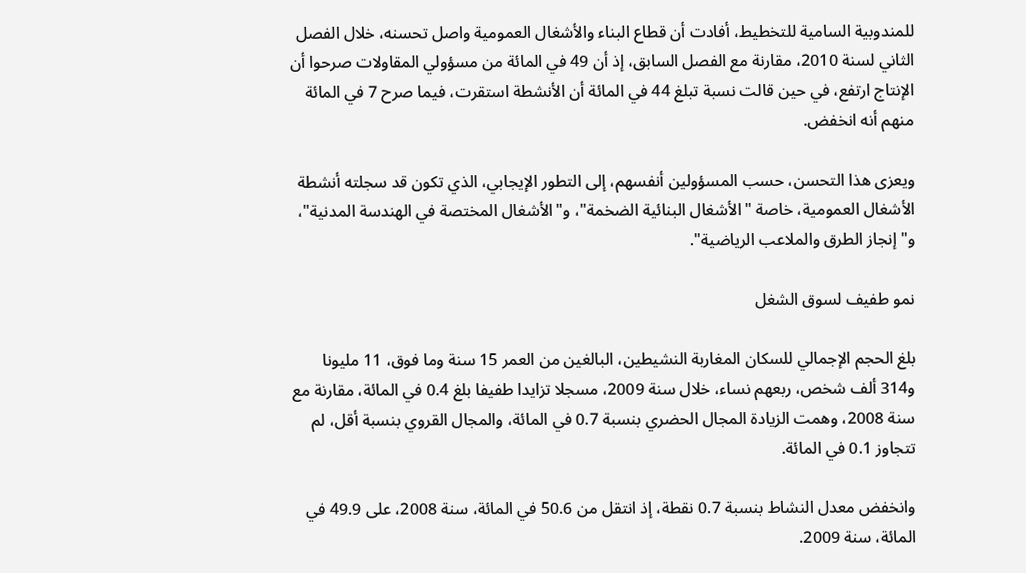للمندوبية السامية للتخطيط، أفادت أن قطاع البناء والأشغال العمومية واصل تحسنه، خلال الفصل الثاني لسنة 2010، مقارنة مع الفصل السابق، إذ أن 49 في المائة من مسؤولي المقاولات صرحوا أن الإنتاج ارتفع، في حين قالت نسبة تبلغ 44 في المائة أن الأنشطة استقرت، فيما صرح 7 في المائة منهم أنه انخفض.

ويعزى هذا التحسن، حسب المسؤولين أنفسهم، إلى التطور الإيجابي، الذي تكون قد سجلته أنشطة الأشغال العمومية، خاصة "الأشغال البنائية الضخمة"، و"الأشغال المختصة في الهندسة المدنية"، و"إنجاز الطرق والملاعب الرياضية".

نمو طفيف لسوق الشغل

بلغ الحجم الإجمالي للسكان المغاربة النشيطين، البالغين من العمر 15 سنة وما فوق، 11 مليونا و314 ألف شخص، ربعهم نساء، خلال سنة 2009، مسجلا تزايدا طفيفا بلغ 0.4 في المائة، مقارنة مع سنة 2008، وهمت الزيادة المجال الحضري بنسبة 0.7 في المائة، والمجال القروي بنسبة أقل، لم تتجاوز 0.1 في المائة.

وانخفض معدل النشاط بنسبة 0.7 نقطة، إذ انتقل من 50.6 في المائة، سنة 2008، على 49.9 في المائة، سنة 2009.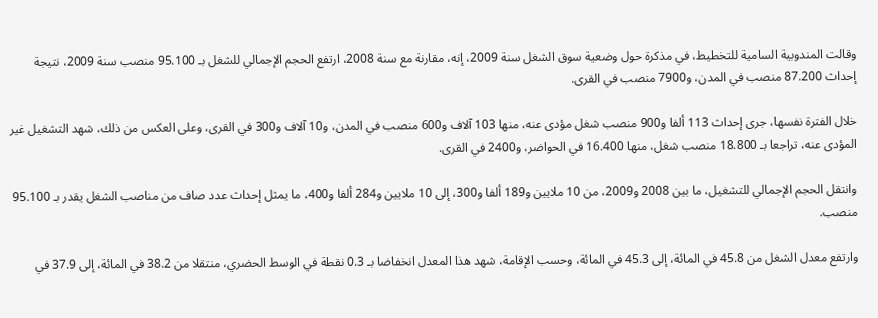وقالت المندوبية السامية للتخطيط، في مذكرة حول وضعية سوق الشغل سنة 2009، إنه، مقارنة مع سنة 2008، ارتفع الحجم الإجمالي للشغل بـ 95.100 منصب سنة 2009، نتيجة إحداث 87.200 منصب في المدن، و7900 منصب في القرى.

خلال الفترة نفسها، جرى إحداث 113 ألفا و900 منصب شغل مؤدى عنه، منها 103 آلاف و600 منصب في المدن، و10 آلاف و300 في القرى، وعلى العكس من ذلك، شهد التشغيل غير المؤدى عنه، تراجعا بـ 18.800 منصب شغل، منها 16.400 في الحواضر، و2400 في القرى.

وانتقل الحجم الإجمالي للتشغيل، ما بين 2008 و2009، من 10 ملايين و189 ألفا و300، إلى 10 ملايين و284 ألفا و400، ما يمثل إحداث عدد صاف من مناصب الشغل يقدر بـ 95.100 منصب.

وارتفع معدل الشغل من 45.8 في المائة، إلى 45.3 في المائة، وحسب الإقامة، شهد هذا المعدل انخفاضا بـ 0.3 نقطة في الوسط الحضري، منتقلا من 38.2 في المائة، إلى 37.9 في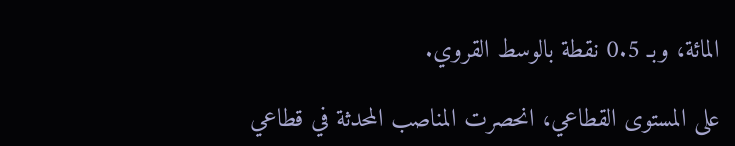المائة، وبـ 0.5 نقطة بالوسط القروي.

على المستوى القطاعي، انحصرت المناصب المحدثة في قطاعي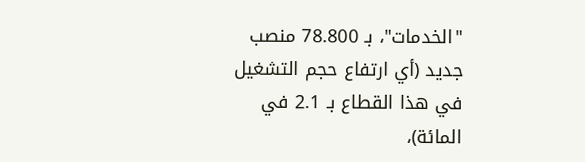"الخدمات"، بـ 78.800 منصب جديد (أي ارتفاع حجم التشغيل في هذا القطاع بـ 2.1 في المائة)،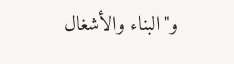و"البناء والأشغال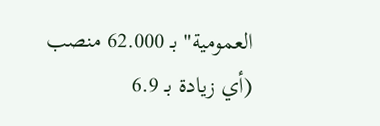العمومية" بـ 62.000 منصب (أي زيادة بـ 6.9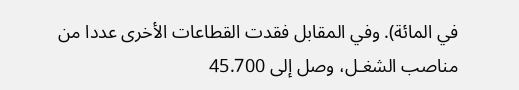في المائة). وفي المقابل فقدت القطاعات الأخرى عددا من مناصب الشغـل، وصل إلى 45.700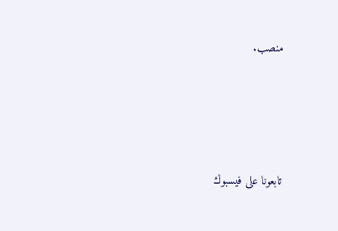منصب.




تابعونا على فيسبوك